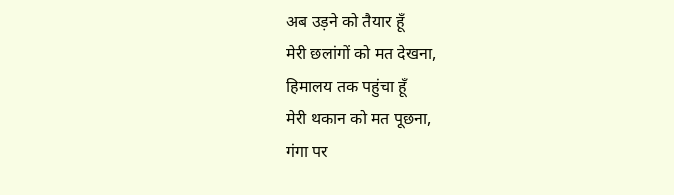अब उड़ने को तैयार हूँ
मेरी छलांगों को मत देखना,
हिमालय तक पहुंचा हूँ
मेरी थकान को मत पूछना,
गंगा पर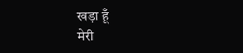खड़ा हूँ
मेरी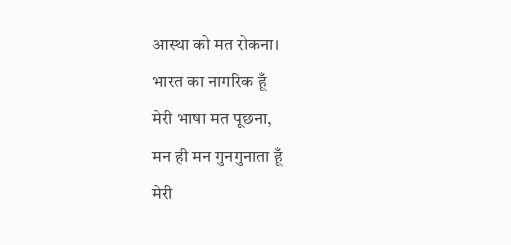आस्था को मत रोकना।
भारत का नागरिक हूँ
मेरी भाषा मत पूछना,
मन ही मन गुनगुनाता हूँ
मेरी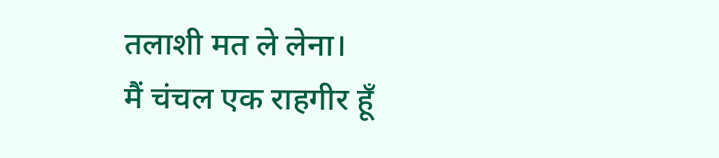तलाशी मत ले लेना।
मैं चंचल एक राहगीर हूँ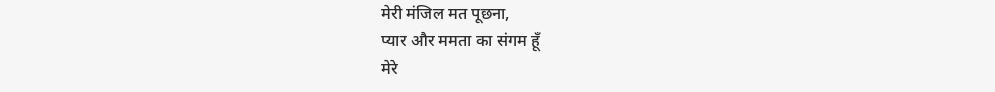मेरी मंजिल मत पूछना,
प्यार और ममता का संगम हूँ
मेरे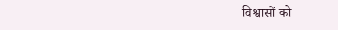विश्वासों को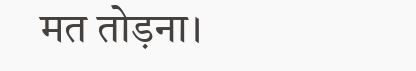मत तोड़ना।